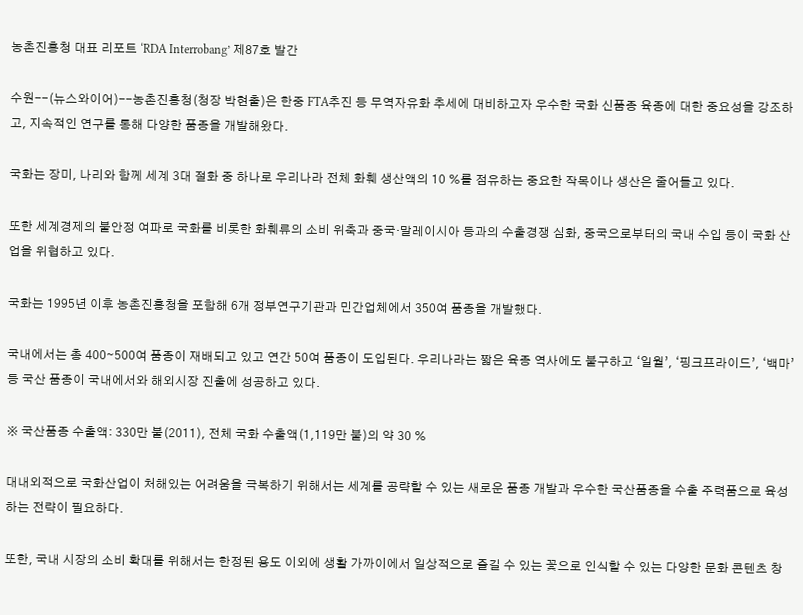농촌진흥청 대표 리포트 ‘RDA Interrobang’ 제87호 발간

수원--(뉴스와이어)--농촌진흥청(청장 박현출)은 한중 FTA추진 등 무역자유화 추세에 대비하고자 우수한 국화 신품종 육종에 대한 중요성을 강조하고, 지속적인 연구를 통해 다양한 품종을 개발해왔다.

국화는 장미, 나리와 함께 세계 3대 절화 중 하나로 우리나라 전체 화훼 생산액의 10 %를 점유하는 중요한 작목이나 생산은 줄어들고 있다.

또한 세계경제의 불안정 여파로 국화를 비롯한 화훼류의 소비 위축과 중국·말레이시아 등과의 수출경쟁 심화, 중국으로부터의 국내 수입 등이 국화 산업을 위협하고 있다.

국화는 1995년 이후 농촌진흥청을 포함해 6개 정부연구기관과 민간업체에서 350여 품종을 개발했다.

국내에서는 총 400∼500여 품종이 재배되고 있고 연간 50여 품종이 도입된다. 우리나라는 짧은 육종 역사에도 불구하고 ‘일월’, ‘핑크프라이드’, ‘백마’ 등 국산 품종이 국내에서와 해외시장 진출에 성공하고 있다.

※ 국산품종 수출액: 330만 불(2011), 전체 국화 수출액(1,119만 불)의 약 30 %

대내외적으로 국화산업이 처해있는 어려움을 극복하기 위해서는 세계를 공략할 수 있는 새로운 품종 개발과 우수한 국산품종을 수출 주력품으로 육성하는 전략이 필요하다.

또한, 국내 시장의 소비 확대를 위해서는 한정된 용도 이외에 생활 가까이에서 일상적으로 즐길 수 있는 꽃으로 인식할 수 있는 다양한 문화 콘텐츠 창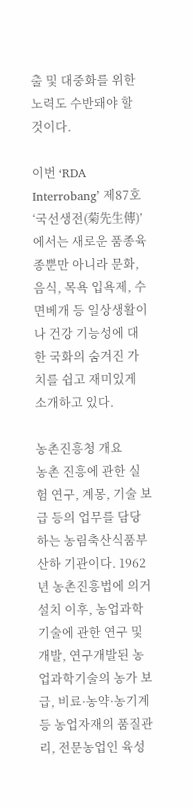출 및 대중화를 위한 노력도 수반돼야 할 것이다.

이번 ‘RDA Interrobang’ 제87호 ‘국선생전(菊先生傳)’에서는 새로운 품종육종뿐만 아니라 문화, 음식, 목욕 입욕제, 수면베개 등 일상생활이나 건강 기능성에 대한 국화의 숨겨진 가치를 쉽고 재미있게 소개하고 있다.

농촌진흥청 개요
농촌 진흥에 관한 실험 연구, 계몽, 기술 보급 등의 업무를 담당하는 농림축산식품부 산하 기관이다. 1962년 농촌진흥법에 의거 설치 이후, 농업과학기술에 관한 연구 및 개발, 연구개발된 농업과학기술의 농가 보급, 비료·농약·농기계 등 농업자재의 품질관리, 전문농업인 육성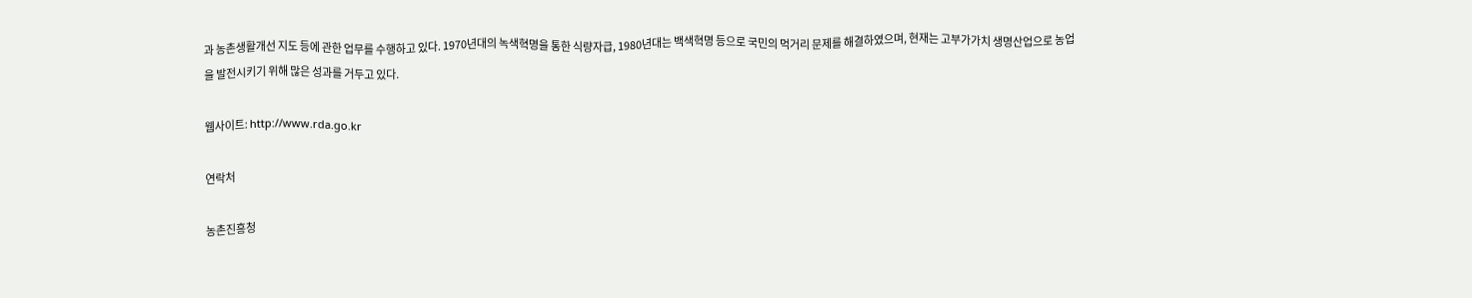과 농촌생활개선 지도 등에 관한 업무를 수행하고 있다. 1970년대의 녹색혁명을 통한 식량자급, 1980년대는 백색혁명 등으로 국민의 먹거리 문제를 해결하였으며, 현재는 고부가가치 생명산업으로 농업을 발전시키기 위해 많은 성과를 거두고 있다.

웹사이트: http://www.rda.go.kr

연락처

농촌진흥청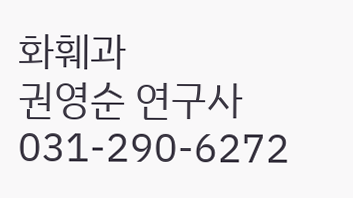화훼과
권영순 연구사
031-290-6272